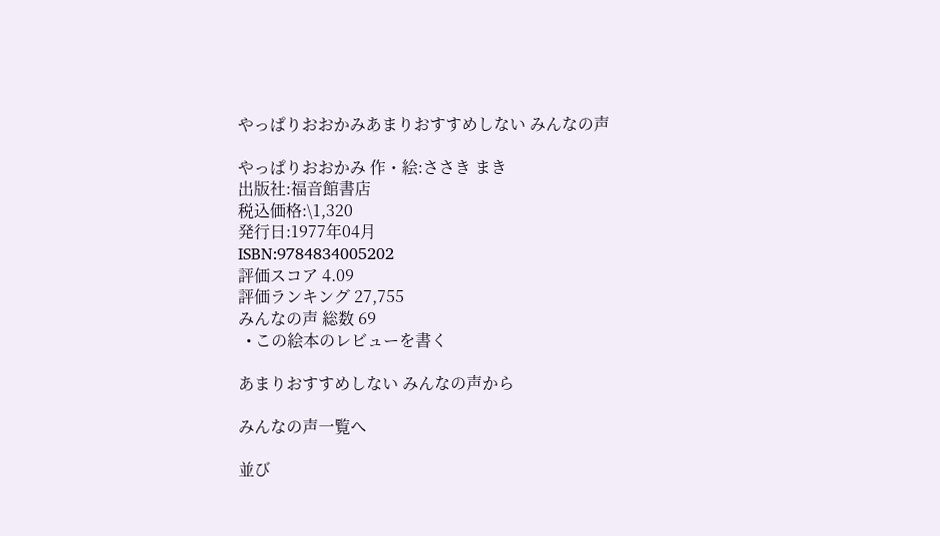やっぱりおおかみあまりおすすめしない みんなの声

やっぱりおおかみ 作・絵:ささき まき
出版社:福音館書店
税込価格:\1,320
発行日:1977年04月
ISBN:9784834005202
評価スコア 4.09
評価ランキング 27,755
みんなの声 総数 69
  • この絵本のレビューを書く

あまりおすすめしない みんなの声から

みんなの声一覧へ

並び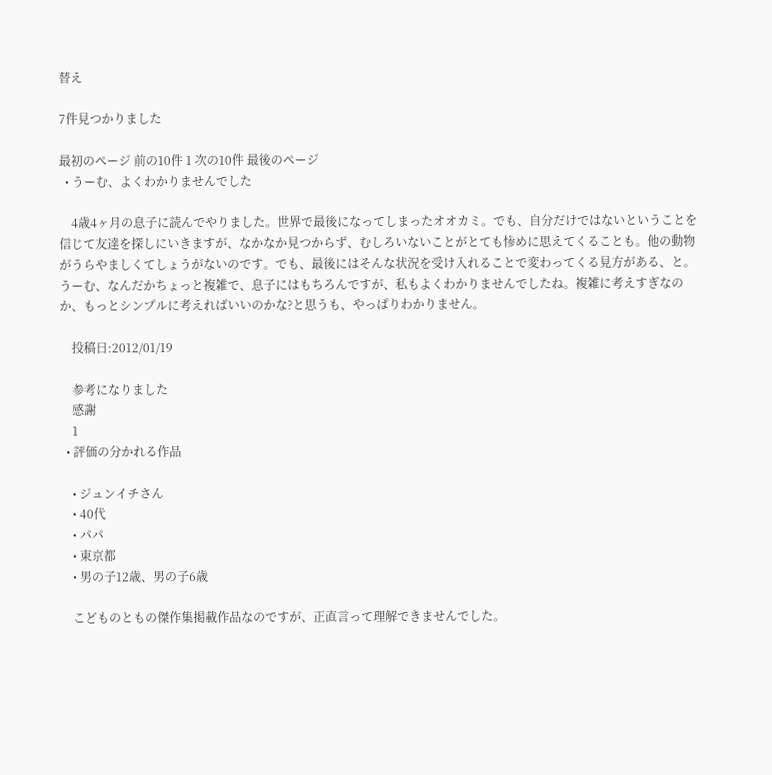替え

7件見つかりました

最初のページ 前の10件 1 次の10件 最後のページ
  • うーむ、よくわかりませんでした

    4歳4ヶ月の息子に読んでやりました。世界で最後になってしまったオオカミ。でも、自分だけではないということを信じて友達を探しにいきますが、なかなか見つからず、むしろいないことがとても惨めに思えてくることも。他の動物がうらやましくてしょうがないのです。でも、最後にはそんな状況を受け入れることで変わってくる見方がある、と。うーむ、なんだかちょっと複雑で、息子にはもちろんですが、私もよくわかりませんでしたね。複雑に考えすぎなのか、もっとシンプルに考えればいいのかな?と思うも、やっぱりわかりません。

    投稿日:2012/01/19

    参考になりました
    感謝
    1
  • 評価の分かれる作品

    • ジュンイチさん
    • 40代
    • パパ
    • 東京都
    • 男の子12歳、男の子6歳

    こどものともの傑作集掲載作品なのですが、正直言って理解できませんでした。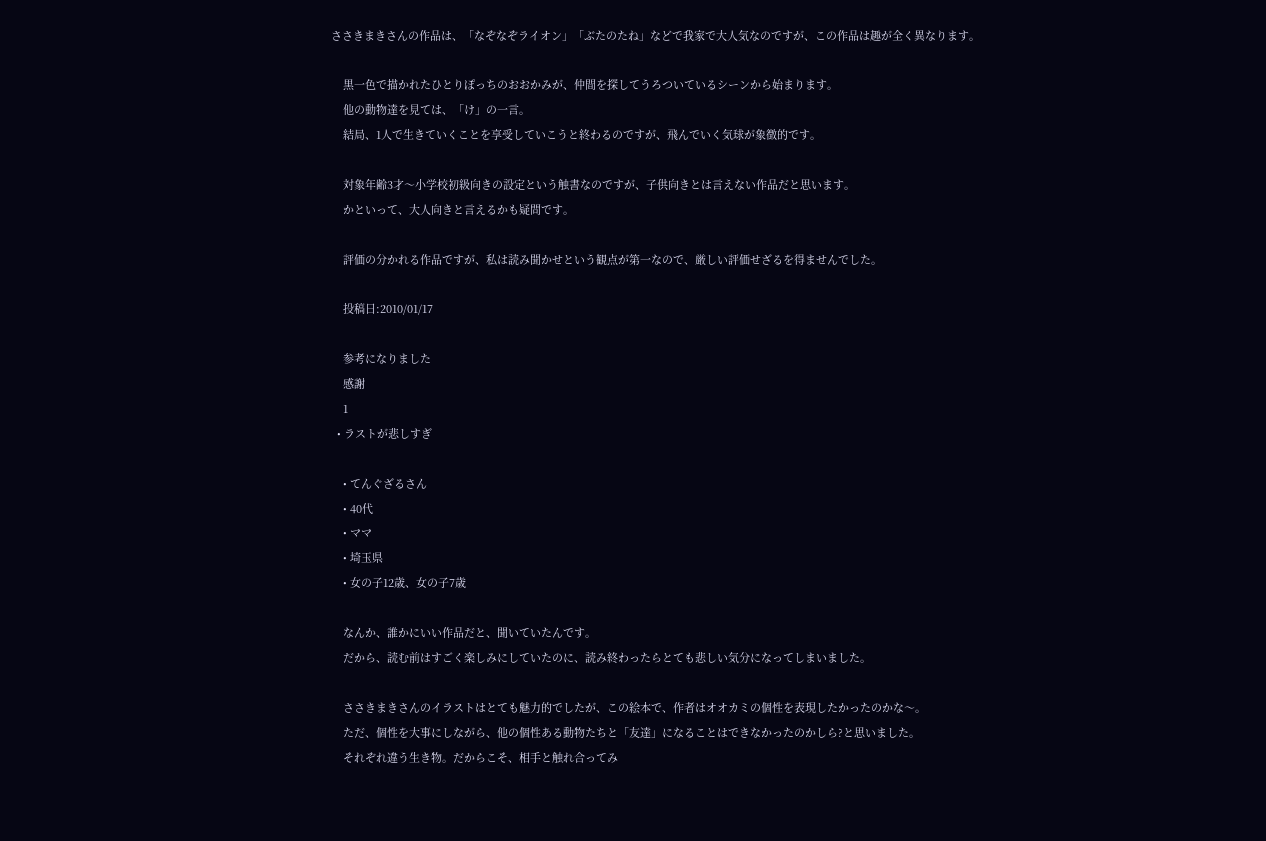ささきまきさんの作品は、「なぞなぞライオン」「ぶたのたね」などで我家で大人気なのですが、この作品は趣が全く異なります。

    黒一色で描かれたひとりぽっちのおおかみが、仲間を探してうろついているシーンから始まります。
    他の動物達を見ては、「け」の一言。
    結局、1人で生きていくことを享受していこうと終わるのですが、飛んでいく気球が象徴的です。

    対象年齢3才〜小学校初級向きの設定という触書なのですが、子供向きとは言えない作品だと思います。
    かといって、大人向きと言えるかも疑問です。

    評価の分かれる作品ですが、私は読み聞かせという観点が第一なので、厳しい評価せざるを得ませんでした。

    投稿日:2010/01/17

    参考になりました
    感謝
    1
  • ラストが悲しすぎ

    • てんぐざるさん
    • 40代
    • ママ
    • 埼玉県
    • 女の子12歳、女の子7歳

    なんか、誰かにいい作品だと、聞いていたんです。
    だから、読む前はすごく楽しみにしていたのに、読み終わったらとても悲しい気分になってしまいました。

    ささきまきさんのイラストはとても魅力的でしたが、この絵本で、作者はオオカミの個性を表現したかったのかな〜。
    ただ、個性を大事にしながら、他の個性ある動物たちと「友達」になることはできなかったのかしら?と思いました。
    それぞれ違う生き物。だからこそ、相手と触れ合ってみ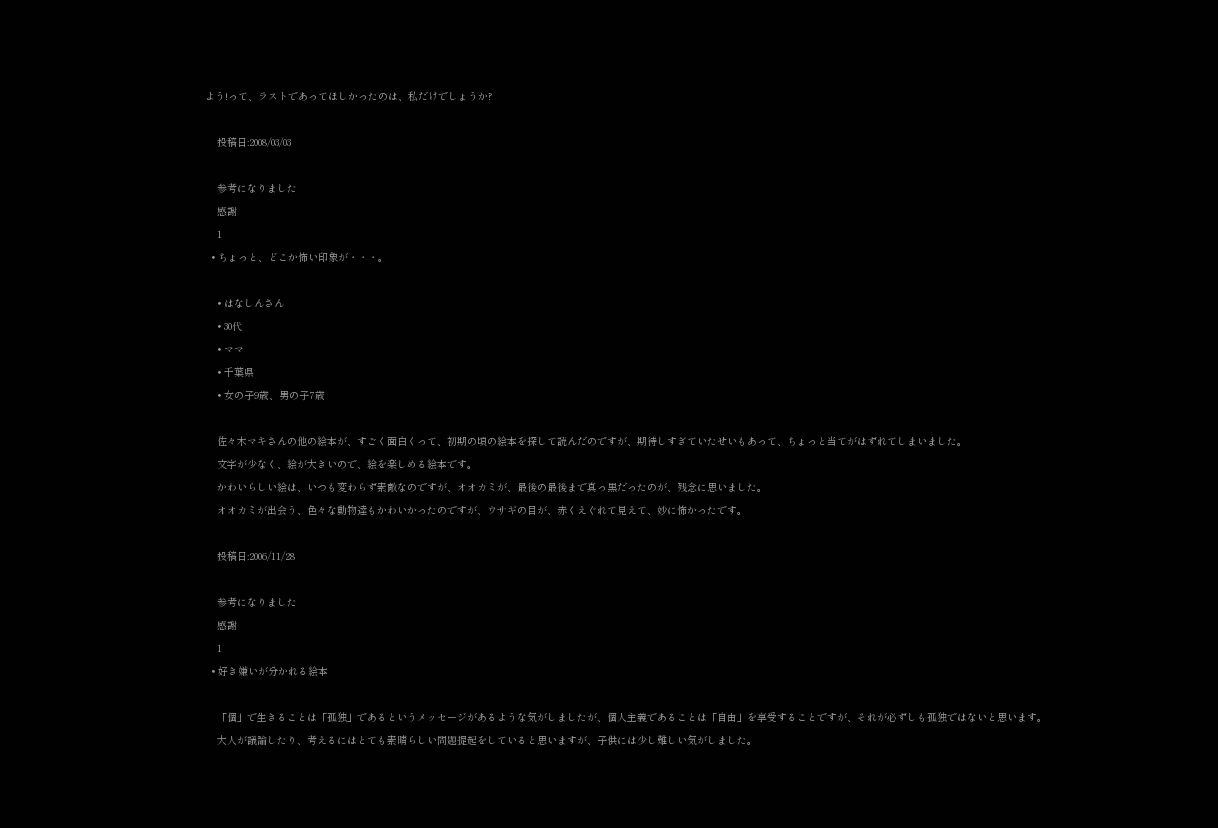よう!って、ラストであってほしかったのは、私だけでしょうか?

    投稿日:2008/03/03

    参考になりました
    感謝
    1
  • ちょっと、どこか怖い印象が・・・。

    • はなしんさん
    • 30代
    • ママ
    • 千葉県
    • 女の子9歳、男の子7歳

    佐々木マキさんの他の絵本が、すごく面白くって、初期の頃の絵本を探して読んだのですが、期待しすぎていたせいもあって、ちょっと当てがはずれてしまいました。
    文字が少なく、絵が大きいので、絵を楽しめる絵本です。
    かわいらしい絵は、いつも変わらず素敵なのですが、オオカミが、最後の最後まで真っ黒だったのが、残念に思いました。
    オオカミが出会う、色々な動物達もかわいかったのですが、ウサギの目が、赤くえぐれて見えて、妙に怖かったです。

    投稿日:2006/11/28

    参考になりました
    感謝
    1
  • 好き嫌いが分かれる絵本

    「個」で生きることは「孤独」であるというメッセージがあるような気がしましたが、個人主義であることは「自由」を享受することですが、それが必ずしも孤独ではないと思います。
    大人が議論したり、考えるにはとても素晴らしい問題提起をしていると思いますが、子供には少し難しい気がしました。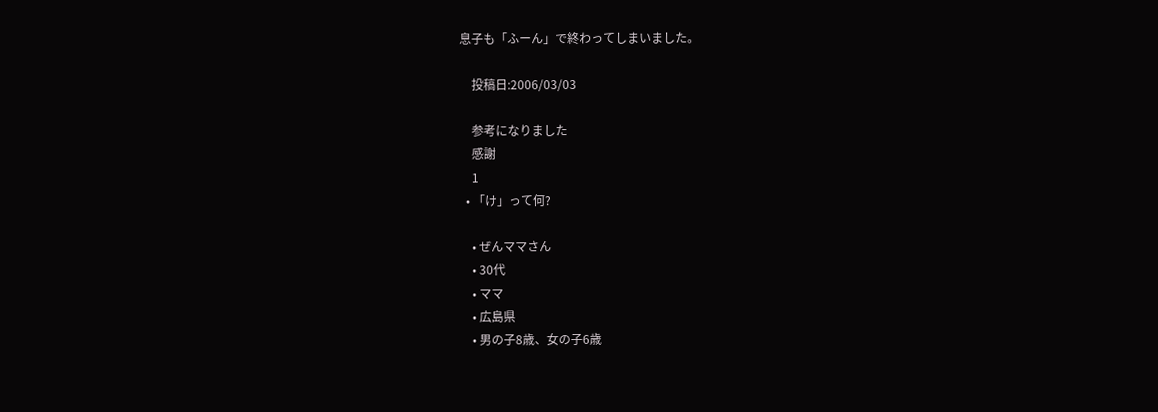息子も「ふーん」で終わってしまいました。

    投稿日:2006/03/03

    参考になりました
    感謝
    1
  • 「け」って何?

    • ぜんママさん
    • 30代
    • ママ
    • 広島県
    • 男の子8歳、女の子6歳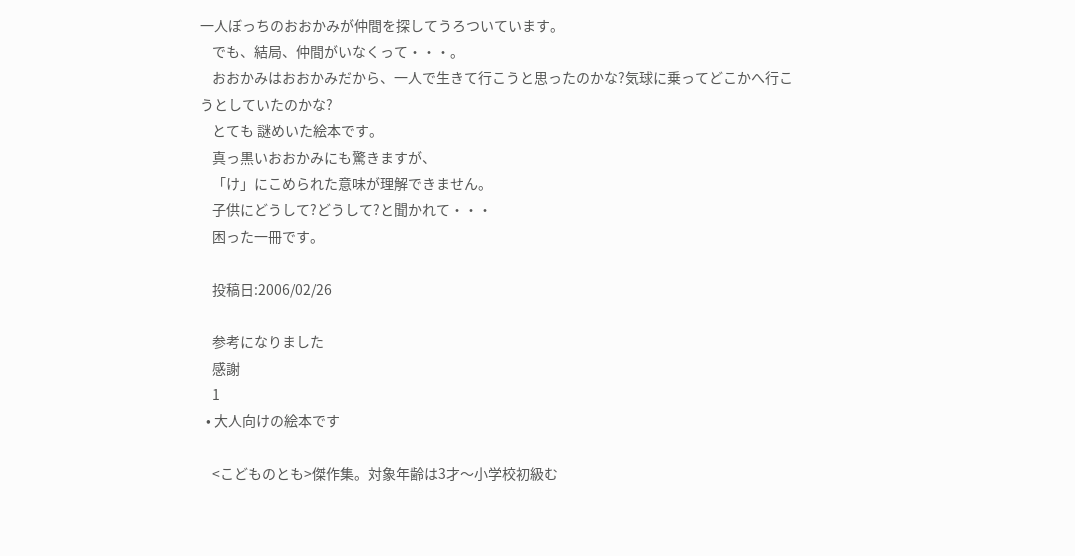一人ぼっちのおおかみが仲間を探してうろついています。
    でも、結局、仲間がいなくって・・・。
    おおかみはおおかみだから、一人で生きて行こうと思ったのかな?気球に乗ってどこかへ行こうとしていたのかな?
    とても 謎めいた絵本です。
    真っ黒いおおかみにも驚きますが、
    「け」にこめられた意味が理解できません。
    子供にどうして?どうして?と聞かれて・・・
    困った一冊です。

    投稿日:2006/02/26

    参考になりました
    感謝
    1
  • 大人向けの絵本です

    <こどものとも>傑作集。対象年齢は3才〜小学校初級む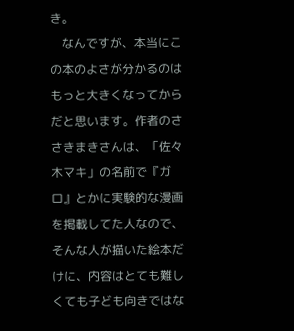き。
    なんですが、本当にこの本のよさが分かるのはもっと大きくなってからだと思います。作者のささきまきさんは、「佐々木マキ」の名前で『ガロ』とかに実験的な漫画を掲載してた人なので、そんな人が描いた絵本だけに、内容はとても難しくても子ども向きではな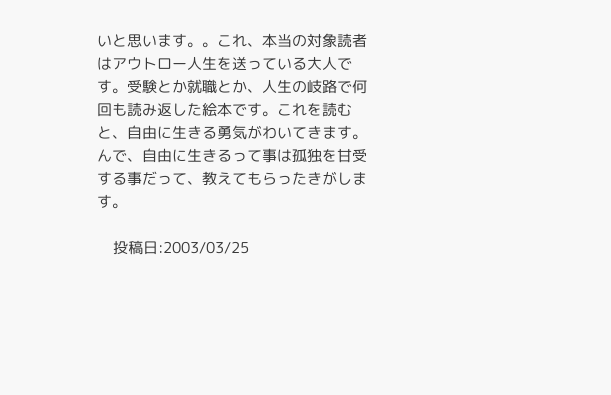いと思います。。これ、本当の対象読者はアウトロー人生を送っている大人です。受験とか就職とか、人生の岐路で何回も読み返した絵本です。これを読むと、自由に生きる勇気がわいてきます。んで、自由に生きるって事は孤独を甘受する事だって、教えてもらったきがします。

    投稿日:2003/03/25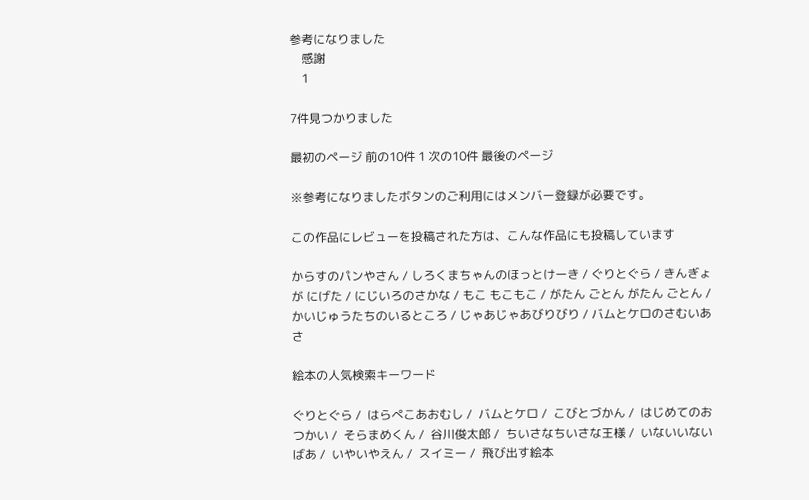参考になりました
    感謝
    1

7件見つかりました

最初のページ 前の10件 1 次の10件 最後のページ

※参考になりましたボタンのご利用にはメンバー登録が必要です。

この作品にレビューを投稿された方は、こんな作品にも投稿しています

からすのパンやさん / しろくまちゃんのほっとけーき / ぐりとぐら / きんぎょが にげた / にじいろのさかな / もこ もこもこ / がたん ごとん がたん ごとん / かいじゅうたちのいるところ / じゃあじゃあびりびり / バムとケロのさむいあさ

絵本の人気検索キーワード

ぐりとぐら /  はらぺこあおむし /  バムとケロ /  こびとづかん /  はじめてのおつかい /  そらまめくん /  谷川俊太郎 /  ちいさなちいさな王様 /  いないいないばあ /  いやいやえん /  スイミー /  飛び出す絵本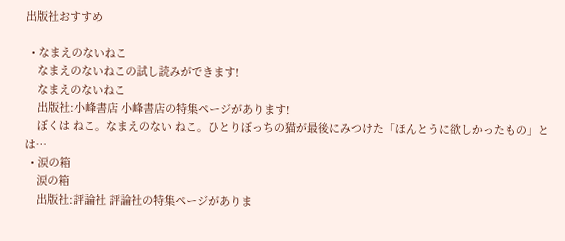出版社おすすめ

  • なまえのないねこ
    なまえのないねこの試し読みができます!
    なまえのないねこ
    出版社:小峰書店 小峰書店の特集ページがあります!
    ぼくは ねこ。なまえのない ねこ。ひとりぼっちの猫が最後にみつけた「ほんとうに欲しかったもの」とは…
  • 涙の箱
    涙の箱
    出版社:評論社 評論社の特集ページがありま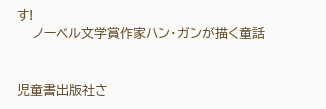す!
    ノーベル文学賞作家ハン・ガンが描く童話


児童書出版社さ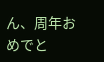ん、周年おめでと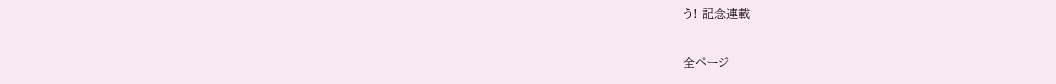う! 記念連載

全ページ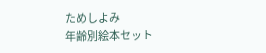ためしよみ
年齢別絵本セット